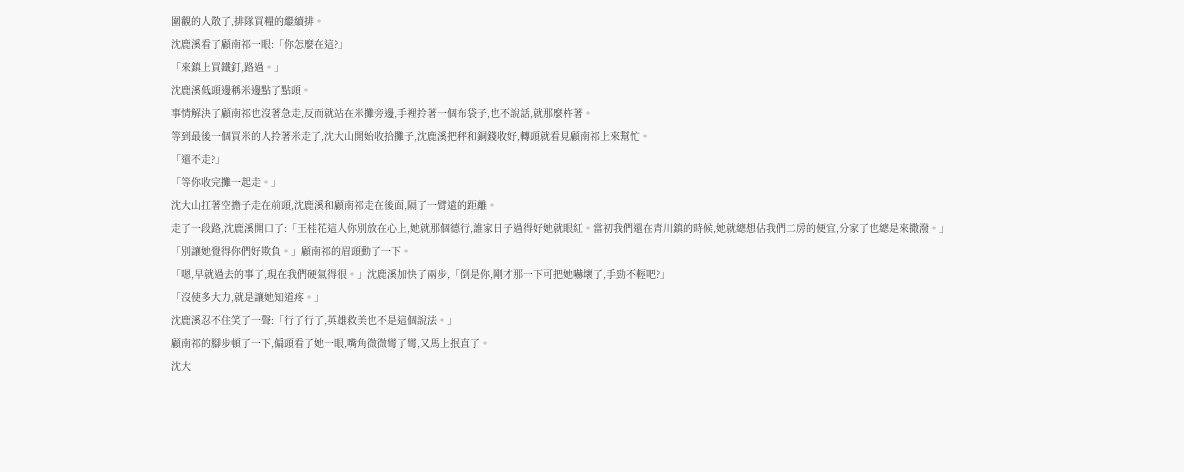圍觀的人散了,排隊買糧的繼續排。
沈鹿溪看了顧南祁一眼:「你怎麼在這?」
「來鎮上買鐵釘,路過。」
沈鹿溪低頭邊稱米邊點了點頭。
事情解決了顧南祁也沒著急走,反而就站在米攤旁邊,手裡拎著一個布袋子,也不說話,就那麼杵著。
等到最後一個買米的人拎著米走了,沈大山開始收拾攤子,沈鹿溪把秤和銅錢收好,轉頭就看見顧南祁上來幫忙。
「還不走?」
「等你收完攤一起走。」
沈大山扛著空擔子走在前頭,沈鹿溪和顧南祁走在後面,隔了一臂遠的距離。
走了一段路,沈鹿溪開口了:「王桂花這人你別放在心上,她就那個德行,誰家日子過得好她就眼紅。當初我們還在青川鎮的時候,她就總想佔我們二房的便宜,分家了也總是來撒潑。」
「別讓她覺得你們好欺負。」顧南祁的眉頭動了一下。
「嗯,早就過去的事了,現在我們硬氣得很。」沈鹿溪加快了兩步,「倒是你,剛才那一下可把她嚇壞了,手勁不輕吧?」
「沒使多大力,就是讓她知道疼。」
沈鹿溪忍不住笑了一聲:「行了行了,英雄救美也不是這個說法。」
顧南祁的腳步頓了一下,偏頭看了她一眼,嘴角微微彎了彎,又馬上抿直了。
沈大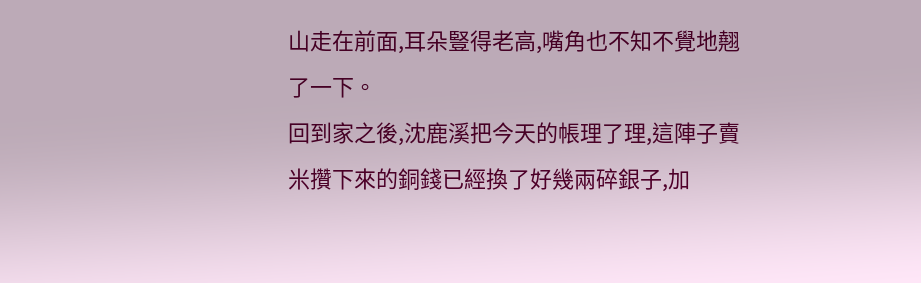山走在前面,耳朵豎得老高,嘴角也不知不覺地翹了一下。
回到家之後,沈鹿溪把今天的帳理了理,這陣子賣米攢下來的銅錢已經換了好幾兩碎銀子,加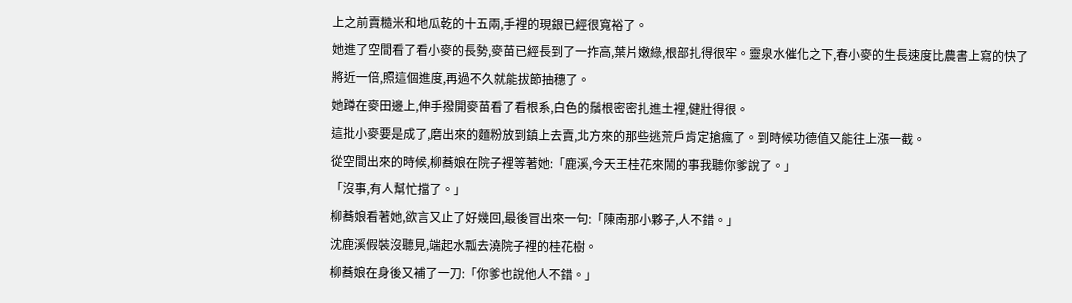上之前賣糙米和地瓜乾的十五兩,手裡的現銀已經很寬裕了。
她進了空間看了看小麥的長勢,麥苗已經長到了一拃高,葉片嫩綠,根部扎得很牢。靈泉水催化之下,春小麥的生長速度比農書上寫的快了將近一倍,照這個進度,再過不久就能拔節抽穗了。
她蹲在麥田邊上,伸手撥開麥苗看了看根系,白色的鬚根密密扎進土裡,健壯得很。
這批小麥要是成了,磨出來的麵粉放到鎮上去賣,北方來的那些逃荒戶肯定搶瘋了。到時候功德值又能往上漲一截。
從空間出來的時候,柳蕎娘在院子裡等著她:「鹿溪,今天王桂花來鬧的事我聽你爹說了。」
「沒事,有人幫忙擋了。」
柳蕎娘看著她,欲言又止了好幾回,最後冒出來一句:「陳南那小夥子,人不錯。」
沈鹿溪假裝沒聽見,端起水瓢去澆院子裡的桂花樹。
柳蕎娘在身後又補了一刀:「你爹也說他人不錯。」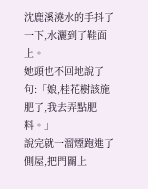沈鹿溪澆水的手抖了一下,水灑到了鞋面上。
她頭也不回地說了句:「娘,桂花樹該施肥了,我去弄點肥料。」
說完就一溜煙跑進了側屋,把門關上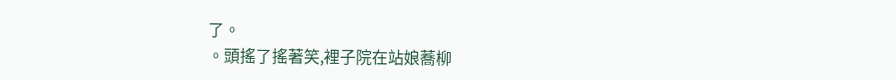了。
。頭搖了搖著笑,裡子院在站娘蕎柳